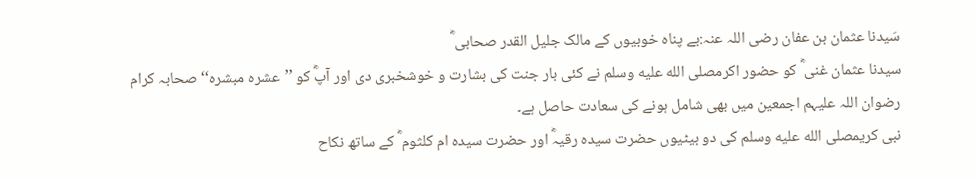سَیدنا عثمان بن عفان رضی اللہ عنہ:بے پناہ خوبیوں کے مالک جلیل القدر صحابی ؓ
سیدنا عثمان غنی ؓ کو حضور اکرمصلى الله عليه وسلم نے کئی بار جنت کی بشارت و خوشخبری دی اور آپؓ کو ’’عشرہ مبشرہ‘‘ صحابہ کرام رضوان اللہ علیہم اجمعین میں بھی شامل ہونے کی سعادت حاصل ہے۔
نبی کریمصلى الله عليه وسلم کی دو بیٹیوں حضرت سیدہ رقیہؓ اور حضرت سیدہ ام کلثوم ؓ کے ساتھ نکاح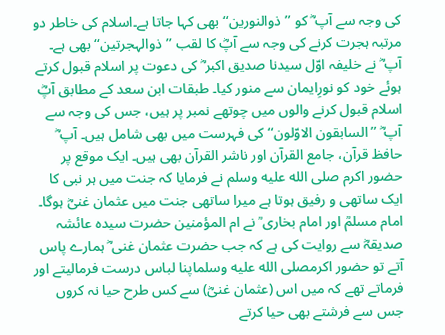کی وجہ سے آپ ؓ کو ’’ذوالنورین‘‘ بھی کہا جاتا ہے۔اسلام کی خاطر دو مرتبہ ہجرت کرنے کی وجہ سے آپؓ کا لقب ’’ذوالہجرتین‘‘ بھی ہے۔
آپ ؓ نے خلیفہ اوّل سیدنا صدیق اکبر ؓ کی دعوت پر اسلام قبول کرتے ہوئے خود کو نورِایمان سے منور کیا۔ طبقات ابن سعد کے مطابق آپؓ اسلام قبول کرنے والوں میں چوتھے نمبر پر ہیں، جس کی وجہ سے آپ ؓ ’’السابقون الاوّلون‘‘ کی فہرست میں بھی شامل ہیں۔ آپ ؓ حافظ قرآن، جامع القرآن اور ناشر القرآن بھی ہیں۔ ایک موقع پر حضور اکرم صلى الله عليه وسلم نے فرمایا کہ جنت میں ہر نبی کا ایک ساتھی و رفیق ہوتا ہے میرا ساتھی جنت میں عثمان غنیؓ ہوگا۔
امام مسلمؒ اور امام بخاری ؒ نے ام المؤمنین حضرت سیدہ عائشہ صدیقہؓ سے روایت کی ہے کہ جب حضرت عثمان غنی ؓ ہمارے پاس آتے تو حضور اکرمصلى الله عليه وسلماپنا لباس درست فرمالیتے اور فرماتے تھے کہ میں اس (عثمان غنیؓ) سے کس طرح حیا نہ کروں جس سے فرشتے بھی حیا کرتے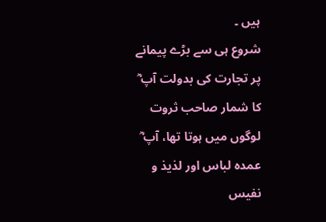ہیں ۔
شروع ہی سے بڑے پیمانے پر تجارت کی بدولت آپ ؓ کا شمار صاحب ثروت لوگوں میں ہوتا تھا، آپ ؓ عمدہ لباس اور لذیذ و نفیس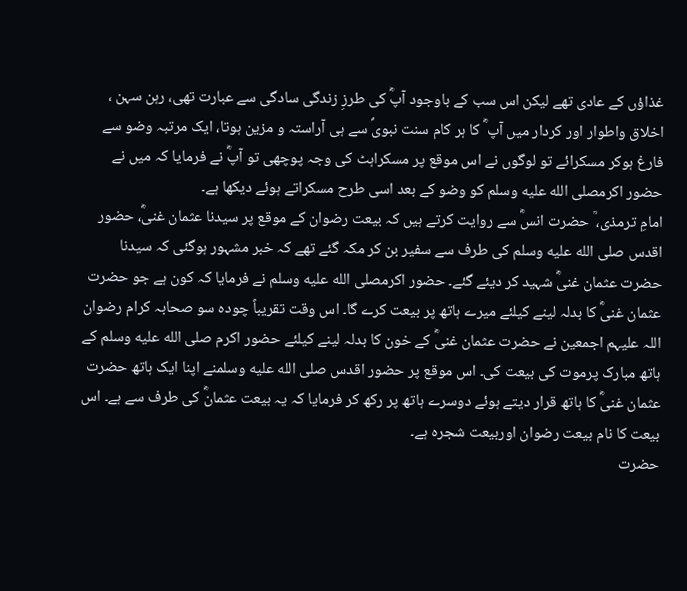غذاؤں کے عادی تھے لیکن اس سب کے باوجود آپؓ کی طرزِ زندگی سادگی سے عبارت تھی، رہن سہن ، اخلاق واطوار اور کردار میں آپ ؓ کا ہر کام سنت نبویؐ سے ہی آراستہ و مزین ہوتا، ایک مرتبہ وضو سے فارغ ہوکر مسکرائے تو لوگوں نے اس موقع پر مسکراہٹ کی وجہ پوچھی تو آپؓ نے فرمایا کہ میں نے حضور اکرمصلى الله عليه وسلم کو وضو کے بعد اسی طرح مسکراتے ہوئے دیکھا ہے۔
امامِ ترمذی، ؒ حضرت انسؓ سے روایت کرتے ہیں کہ بیعت رضوان کے موقع پر سیدنا عثمان غنیؓ، حضور اقدس صلى الله عليه وسلم کی طرف سے سفیر بن کر مکہ گئے تھے کہ خبر مشہور ہوگئی کہ سیدنا حضرت عثمان غنیؓ شہید کر دیئے گئے۔ حضور اکرمصلى الله عليه وسلم نے فرمایا کہ کون ہے جو حضرت عثمان غنیؓ کا بدلہ لینے کیلئے میرے ہاتھ پر بیعت کرے گا۔ اس وقت تقریباً چودہ سو صحابہ کرام رضوان اللہ علیہم اجمعین نے حضرت عثمان غنیؓ کے خون کا بدلہ لینے کیلئے حضور اکرم صلى الله عليه وسلم کے ہاتھ مبارک پرموت کی بیعت کی۔ اس موقع پر حضور اقدس صلى الله عليه وسلمنے اپنا ایک ہاتھ حضرت عثمان غنیؓ کا ہاتھ قرار دیتے ہوئے دوسرے ہاتھ پر رکھ کر فرمایا کہ یہ بیعت عثمانؓ کی طرف سے ہے۔ اس بیعت کا نام بیعت رضوان اوربیعت شجرہ ہے۔
حضرت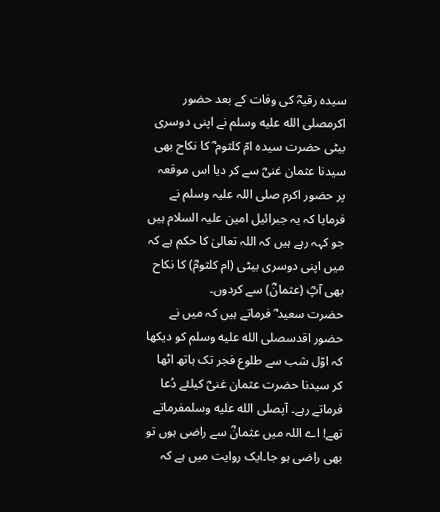سیدہ رقیہؓ کی وفات کے بعد حضور اکرمصلى الله عليه وسلم نے اپنی دوسری بیٹی حضرت سیدہ امّ کلثوم ؓ کا نکاح بھی سیدنا عثمان غنیؓ سے کر دیا اس موقعہ پر حضور اکرم صلی اللہ علیہ وسلم نے فرمایا کہ یہ جبرائیل امین علیہ السلام ہیں جو کہہ رہے ہیں کہ اللہ تعالیٰ کا حکم ہے کہ میں اپنی دوسری بیٹی (ام کلثومؓ) کا نکاح بھی آپؓ (عثمانؓ) سے کردوں۔
حضرت سعید ؓ فرماتے ہیں کہ میں نے حضور اقدسصلى الله عليه وسلم کو دیکھا کہ اوّل شب سے طلوع فجر تک ہاتھ اٹھا کر سیدنا حضرت عثمان غنیؓ کیلئے دُعا فرماتے رہے۔ آپصلى الله عليه وسلمفرماتے تھے! اے اللہ میں عثمانؓ سے راضی ہوں تو بھی راضی ہو جا۔ایک روایت میں ہے کہ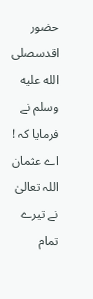حضور اقدسصلى الله عليه وسلم نے فرمایا کہ ! اے عثمان اللہ تعالیٰ نے تیرے تمام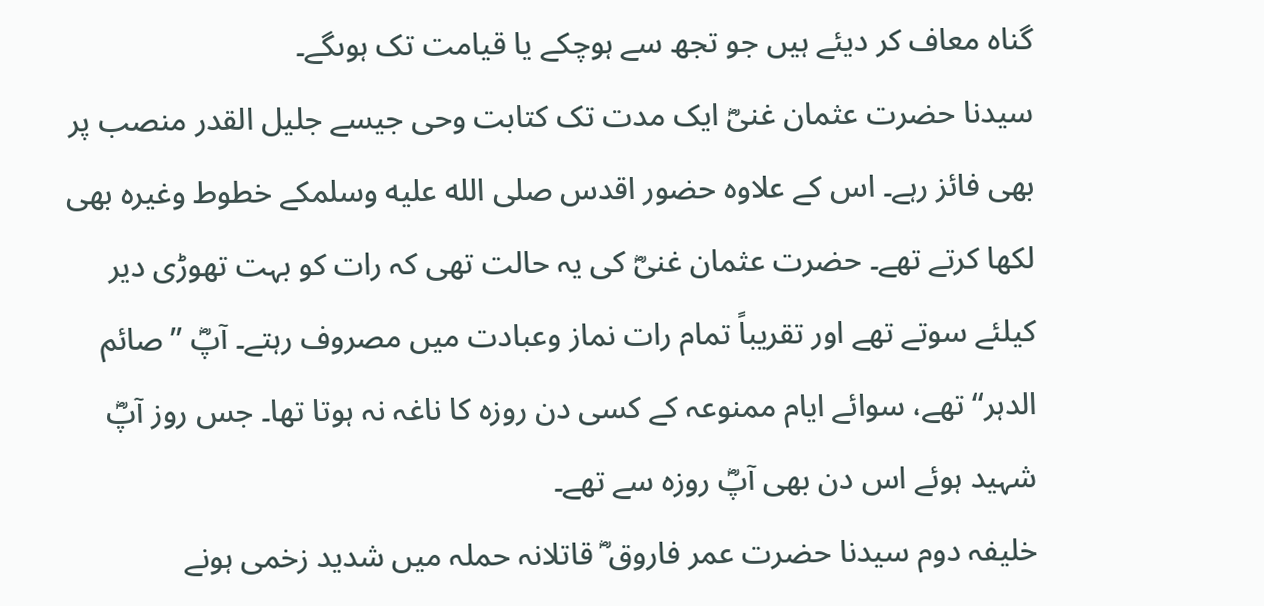گناہ معاف کر دیئے ہیں جو تجھ سے ہوچکے یا قیامت تک ہوںگے۔
سیدنا حضرت عثمان غنیؓ ایک مدت تک کتابت وحی جیسے جلیل القدر منصب پر بھی فائز رہے۔ اس کے علاوہ حضور اقدس صلى الله عليه وسلمکے خطوط وغیرہ بھی لکھا کرتے تھے۔ حضرت عثمان غنیؓ کی یہ حالت تھی کہ رات کو بہت تھوڑی دیر کیلئے سوتے تھے اور تقریباً تمام رات نماز وعبادت میں مصروف رہتے۔ آپؓ ’’صائم الدہر‘‘ تھے، سوائے ایام ممنوعہ کے کسی دن روزہ کا ناغہ نہ ہوتا تھا۔ جس روز آپؓ شہید ہوئے اس دن بھی آپؓ روزہ سے تھے۔
خلیفہ دوم سیدنا حضرت عمر فاروق ؓ قاتلانہ حملہ میں شدید زخمی ہونے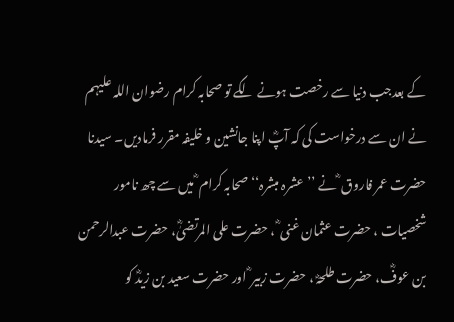کے بعدجب دنیا سے رخصت ہونے لگے تو صحابہ کرام رضوان اللہ علیہم نے ان سے درخواست کی کہ آپؓ اپنا جانشین و خلیفہ مقرر فرمادیں۔ سیدنا حضرت عمر فاروق ؓ نے ’’عشرہ مبشرہ‘‘ صحابہ کرام ؓ میں سے چھ نامور شخصیات ، حضرت عثمان غنی ؓ ، حضرت علی المرتضیٰؓ، حضرت عبدالرحمن بن عوفؓ، حضرت طلحہؓ ، حضرت زبیر ؓ اور حضرت سعید بن زیدؓ کو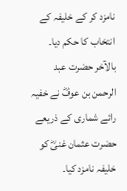نامزد کر کے خلیفہ کے انتخاب کا حکم دیا۔ بالآخر حضرت عبد الرحمن بن عوفؓ نے خفیہ رائے شماری کے ذریعے حضرت عثمان غنیؓ کو خلیفہ نامزد کیا۔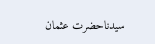سیدناحضرت عثمان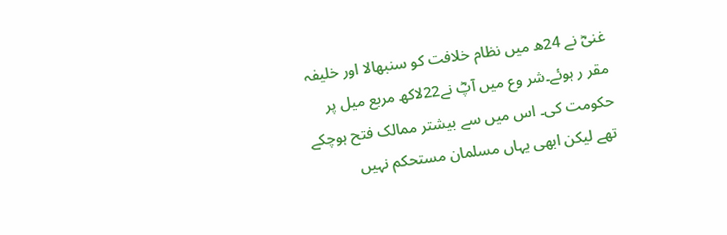غنیؓ نے 24ھ میں نظام خلافت کو سنبھالا اور خلیفہ مقر ر ہوئے۔شر وع میں آپؓ نے22لاکھ مربع میل پر حکومت کی۔ اس میں سے بیشتر ممالک فتح ہوچکے تھے لیکن ابھی یہاں مسلمان مستحکم نہیں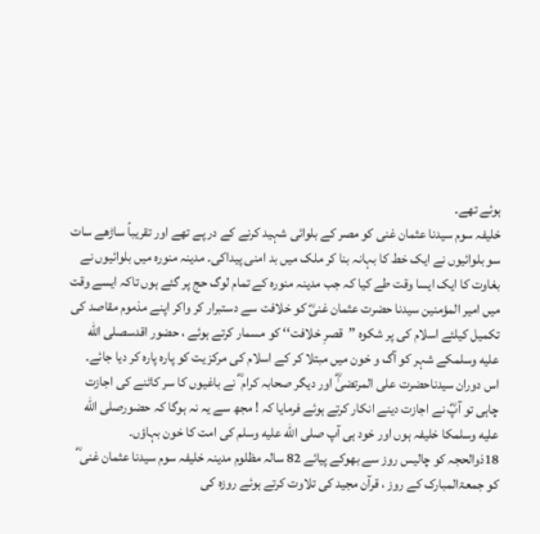ہوئے تھے۔
خلیفہ سوم سیدنا عثمان غنی کو مصر کے بلوائی شہید کرنے کے در پے تھے اور تقریباً ساڑھے سات سو بلوائیوں نے ایک خط کا بہانہ بنا کر ملک میں بد امنی پیداکی۔ مدینہ منورہ میں بلوائیوں نے بغاوت کا ایک ایسا وقت طے کیا کہ جب مدینہ منورہ کے تمام لوگ حج پر گئے ہوں تاکہ ایسے وقت میں امیر المؤمنین سیدنا حضرت عثمان غنیؓ کو خلافت سے دستبرار کر واکر اپنے مذموم مقاصد کی تکمیل کیلئے اسلام کی پر شکوہ ’’قصرِ خلافت‘‘ کو مسمار کرتے ہوئے ، حضور اقدسصلى الله عليه وسلمکے شہر کو آگ و خون میں مبتلا کر کے اسلام کی مرکز یت کو پارہ پارہ کر دیا جائے۔ اس دوران سیدناحضرت علی المرتضیٰؓ اور دیگر صحابہ کرام ؓ نے باغیوں کا سر کاٹنے کی اجازت چاہی تو آپؓ نے اجازت دینے انکار کرتے ہوئے فرمایا کہ ! مجھ سے یہ نہ ہوگا کہ حضورصلى الله عليه وسلمکا خلیفہ ہوں اور خود ہی آپ صلى الله عليه وسلم کی امت کا خون بہاؤں۔
18ذوالحجہ کو چالیس روز سے بھوکے پیائے 82 سالہ مظلوم مدینہ خلیفہ سوم سیدنا عثمان غنی ؓ کو جمعۃالمبارک کے روز ، قرآن مجید کی تلاوت کرتے ہوئے روزہ کی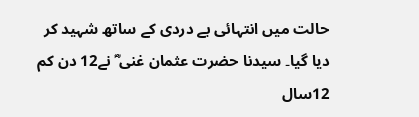حالت میں انتہائی بے دردی کے ساتھ شہید کر دیا گیا۔ سیدنا حضرت عثمان غنی ؓ نے12 دن کم 12سال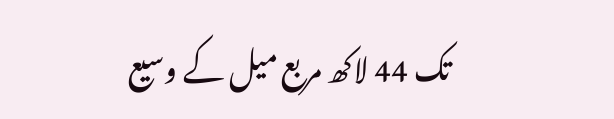تک 44 لاکھ مربع میل کے وسیع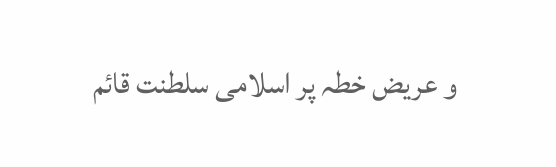و عریض خطہ پر اسلامی سلطنت قائم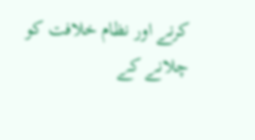کرنے اور نظام خلافت کو چلانے کے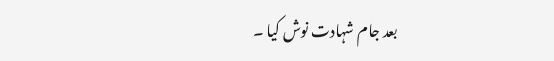بعد جام شہادت نوش کیا ۔